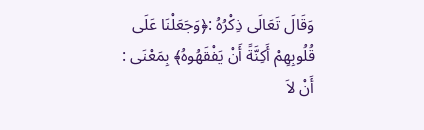وَقَالَ تَعَالَى ذِكْرُهُ :﴿وَجَعَلْنَا عَلَى قُلُوبِهِمْ أَكِنَّةً أَنْ يَفْقَهُوهُ﴾ بِمَعْنَى : أَنْ لاَ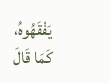يَفْقَهُوهُ، كَمَا قَالَ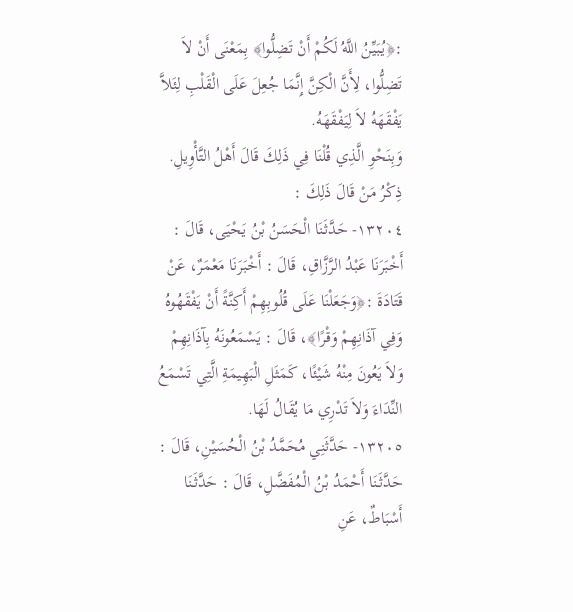:﴿يُبَيِّنُ اللَّهُ لَكُمْ أَنْ تَضِلُّوا﴾ بِمَعْنَى أَنْ لاَ تَضِلُّوا، لِأَنَّ الْكِنَّ إِنَّمَا جُعِلَ عَلَى الْقَلْبِ لِئَلاَّ يَفْقَهَهُ لاَ لِيَفْقَهَهُ.
وَبِنَحْوِ الَّذِي قُلْنَا فِي ذَلِكَ قَالَ أَهْلُ التَّأْوِيلِ.
ذِكْرُ مَنْ قَالَ ذَلِكَ :
١٣٢٠٤- حَدَّثَنَا الْحَسَنُ بْنُ يَحْيَى، قَالَ : أَخْبَرَنَا عَبْدُ الرَّزَّاقِ، قَالَ : أَخْبَرَنَا مَعْمَرٌ، عَنْ قَتَادَةَ :﴿وَجَعَلْنَا عَلَى قُلُوبِهِمْ أَكِنَّةً أَنْ يَفْقَهُوهُ وَفِي آذَانِهِمْ وَقْرًا﴾، قَالَ : يَسْمَعُونَهُ بِآذَانِهِمْ وَلاَ يَعُونَ مِنْهُ شَيْئًا، كَمَثَلِ الْبَهِيمَةِ الَّتِي تَسْمَعُ النِّدَاءَ وَلاَ تَدْرِي مَا يُقَالُ لَهَا.
١٣٢٠٥- حَدَّثَنِي مُحَمَّدُ بْنُ الْحُسَيْنِ، قَالَ : حَدَّثَنَا أَحْمَدُ بْنُ الْمُفَضَّلِ، قَالَ : حَدَّثَنَا أَسْبَاطٌ، عَنِ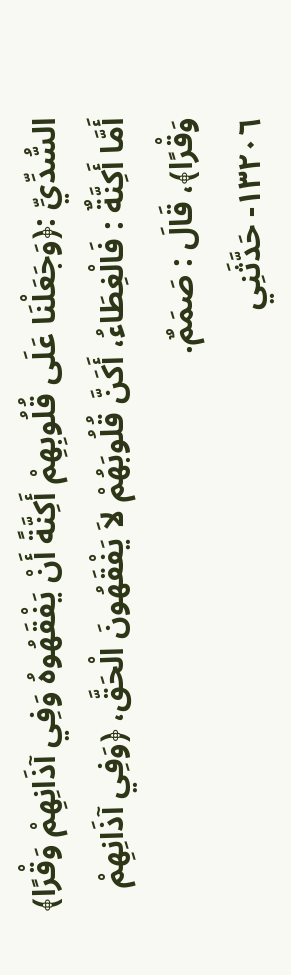السُّدِّيِّ :﴿وَجَعَلْنَا عَلَى قُلُوبِهِمْ أَكِنَّةً أَنْ يَفْقَهُوهُ وَفِي آذَانِهِمْ وَقْرًا﴾ أَمَّا أَكِنَّةٌ : فَالْغِطَاءُ، أَكَنَّ قُلُوبَهُمْ لاَ يَفْقَهُونَ الْحَقَّ، ﴿وَفِي آذَانِهِمْ وَقْرًا﴾، قَالَ : صَمَمٌ.
١٣٢٠٦- حَدَّثَنِي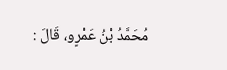مُحَمَّدُ بْنُ عَمْرٍو، قَالَ :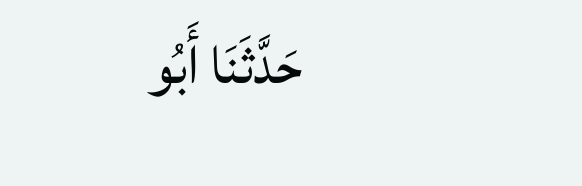حَدَّثَنَا أَبُو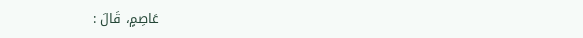عَاصِمٍ، قَالَ :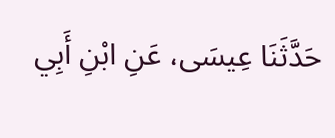حَدَّثَنَا عِيسَى، عَنِ ابْنِ أَبِي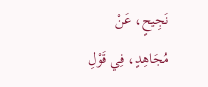نَجِيحٍ، عَنْ مُجَاهِدٍ، فِي قَوْلِ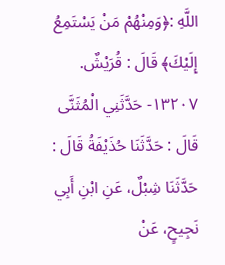اللَّهِ :﴿وَمِنْهُمْ مَنْ يَسْتَمِعُ إِلَيْكَ﴾ قَالَ : قُرَيْشٌ.
١٣٢٠٧- حَدَّثَنِي الْمُثَنَّى قَالَ : حَدَّثَنَا حُذَيْفَةُ قَالَ : حَدَّثَنَا شِبْلٌ، عَنِ ابْنِ أَبِي نَجِيحٍ، عَنْ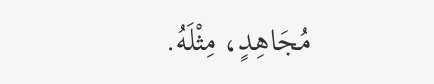مُجَاهِدٍ، مِثْلَهُ.